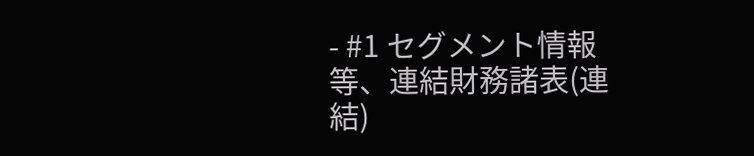- #1 セグメント情報等、連結財務諸表(連結)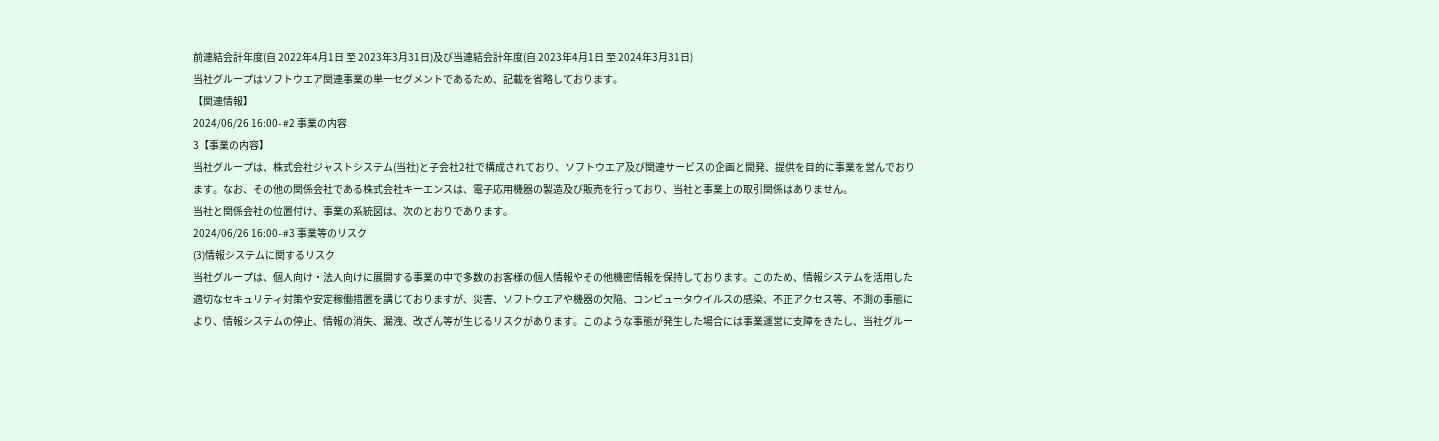前連結会計年度(自 2022年4月1日 至 2023年3月31日)及び当連結会計年度(自 2023年4月1日 至 2024年3月31日)
当社グループはソフトウエア関連事業の単一セグメントであるため、記載を省略しております。
【関連情報】
2024/06/26 16:00- #2 事業の内容
3【事業の内容】
当社グループは、株式会社ジャストシステム(当社)と子会社2社で構成されており、ソフトウエア及び関連サービスの企画と開発、提供を目的に事業を営んでおります。なお、その他の関係会社である株式会社キーエンスは、電子応用機器の製造及び販売を行っており、当社と事業上の取引関係はありません。
当社と関係会社の位置付け、事業の系統図は、次のとおりであります。
2024/06/26 16:00- #3 事業等のリスク
(3)情報システムに関するリスク
当社グループは、個人向け・法人向けに展開する事業の中で多数のお客様の個人情報やその他機密情報を保持しております。このため、情報システムを活用した適切なセキュリティ対策や安定稼働措置を講じておりますが、災害、ソフトウエアや機器の欠陥、コンピュータウイルスの感染、不正アクセス等、不測の事態により、情報システムの停止、情報の消失、漏洩、改ざん等が生じるリスクがあります。このような事態が発生した場合には事業運営に支障をきたし、当社グルー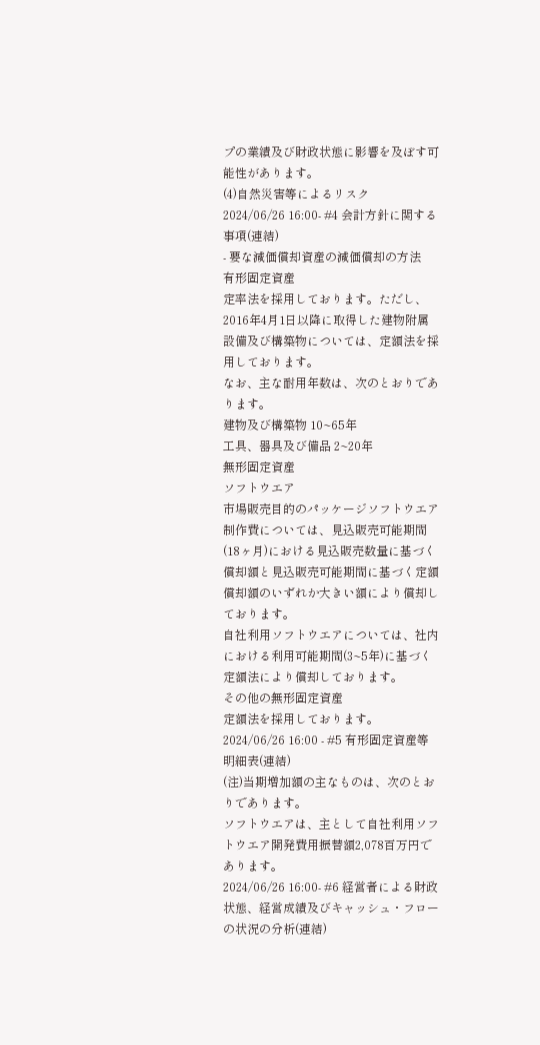プの業績及び財政状態に影響を及ぼす可能性があります。
(4)自然災害等によるリスク
2024/06/26 16:00- #4 会計方針に関する事項(連結)
- 要な減価償却資産の減価償却の方法
有形固定資産
定率法を採用しております。ただし、2016年4月1日以降に取得した建物附属設備及び構築物については、定額法を採用しております。
なお、主な耐用年数は、次のとおりであります。
建物及び構築物 10~65年
工具、器具及び備品 2~20年
無形固定資産
ソフトウエア
市場販売目的のパッケージソフトウエア制作費については、見込販売可能期間(18ヶ月)における見込販売数量に基づく償却額と見込販売可能期間に基づく定額償却額のいずれか大きい額により償却しております。
自社利用ソフトウエアについては、社内における利用可能期間(3~5年)に基づく定額法により償却しております。
その他の無形固定資産
定額法を採用しております。2024/06/26 16:00 - #5 有形固定資産等明細表(連結)
(注)当期増加額の主なものは、次のとおりであります。
ソフトウエアは、主として自社利用ソフトウエア開発費用振替額2,078百万円であります。
2024/06/26 16:00- #6 経営者による財政状態、経営成績及びキャッシュ・フローの状況の分析(連結)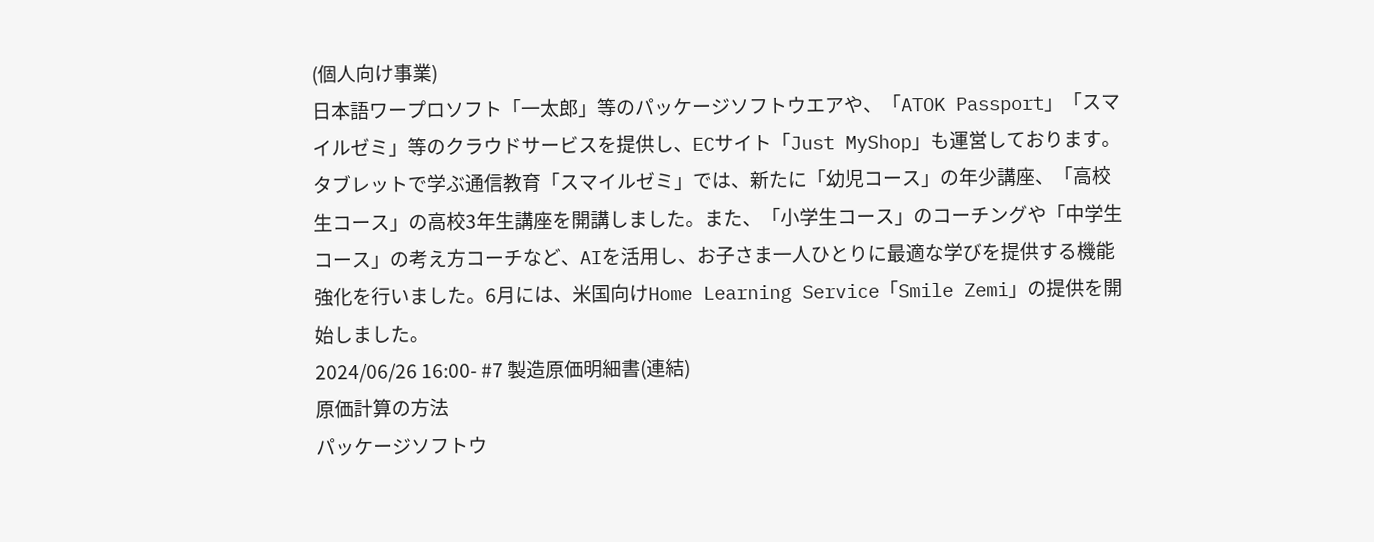(個人向け事業)
日本語ワープロソフト「一太郎」等のパッケージソフトウエアや、「ATOK Passport」「スマイルゼミ」等のクラウドサービスを提供し、ECサイト「Just MyShop」も運営しております。
タブレットで学ぶ通信教育「スマイルゼミ」では、新たに「幼児コース」の年少講座、「高校生コース」の高校3年生講座を開講しました。また、「小学生コース」のコーチングや「中学生コース」の考え方コーチなど、AIを活用し、お子さま一人ひとりに最適な学びを提供する機能強化を行いました。6月には、米国向けHome Learning Service「Smile Zemi」の提供を開始しました。
2024/06/26 16:00- #7 製造原価明細書(連結)
原価計算の方法
パッケージソフトウ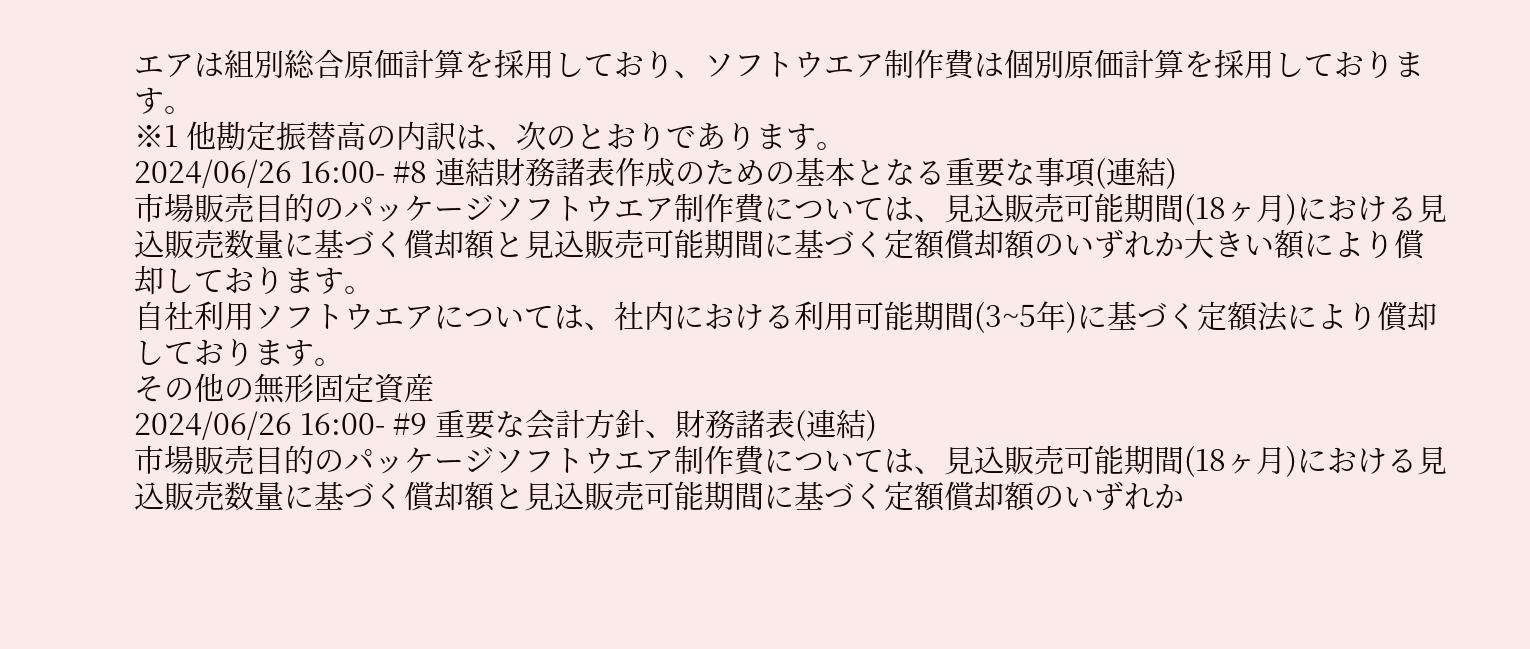エアは組別総合原価計算を採用しており、ソフトウエア制作費は個別原価計算を採用しております。
※1 他勘定振替高の内訳は、次のとおりであります。
2024/06/26 16:00- #8 連結財務諸表作成のための基本となる重要な事項(連結)
市場販売目的のパッケージソフトウエア制作費については、見込販売可能期間(18ヶ月)における見込販売数量に基づく償却額と見込販売可能期間に基づく定額償却額のいずれか大きい額により償却しております。
自社利用ソフトウエアについては、社内における利用可能期間(3~5年)に基づく定額法により償却しております。
その他の無形固定資産
2024/06/26 16:00- #9 重要な会計方針、財務諸表(連結)
市場販売目的のパッケージソフトウエア制作費については、見込販売可能期間(18ヶ月)における見込販売数量に基づく償却額と見込販売可能期間に基づく定額償却額のいずれか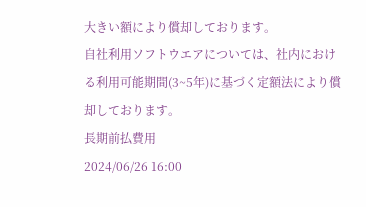大きい額により償却しております。
自社利用ソフトウエアについては、社内における利用可能期間(3~5年)に基づく定額法により償却しております。
長期前払費用
2024/06/26 16:00